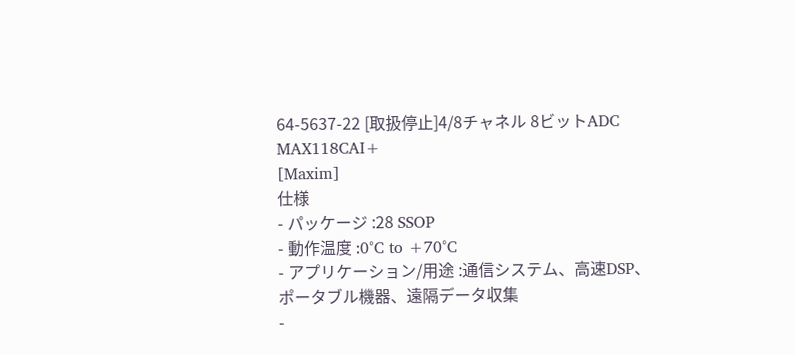64-5637-22 [取扱停止]4/8チャネル 8ビットADC MAX118CAI+
[Maxim]
仕様
- パッケージ :28 SSOP
- 動作温度 :0°C to +70°C
- アプリケーション/用途 :通信システム、高速DSP、ポータブル機器、遠隔データ収集
-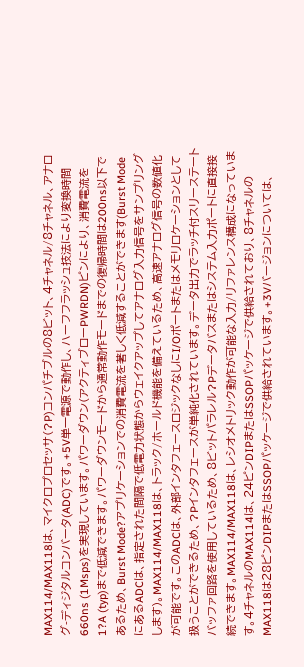MAX114/MAX118は、マイクロプロセッサ(?P)コンパチブルの8ビット、4チャネル/8チャネル、アナログ-ディジタルコンバータ(ADC)です。+5V単一電源で動作し、ハーフフラッシュ技法により変換時間660ns (1Msps)を実現しています。パワーダウン(アクティブローPWRDN)ピンにより、消費電流を1?A (typ)まで低減できます。パワーダウンモードから通常動作モードまでの復帰時間は200ns以下であるため、Burst Mode?アプリケーションでの消費電流を著しく低減することができます(Burst ModeにあるADCは、指定された間隔で低電力状態からウェイクアップしてアナログ入力信号をサンプリングします)。MAX114/MAX118は、トラック/ホールド機能を備えているため、高速アナログ信号の数値化が可能です。このADCは、外部インタフェースロジックなしにI/Oポートまたはメモリロケーションとして扱うことができるため、?Pインタフェースが単純化されています。データ出力でラッチ付スリーステートバッファ回路を使用しているため、8ビットパラレル?Pデータバスまたはシステム入力ポートに直接接続できます。MAX114/MAX118は、レシオメトリック動作が可能な入力/リファレンス構成になっています。4チャネルのMAX114は、24ピンDIPまたはSSOPパッケージで供給されており、8チャネルのMAX118は28ピンDIPまたはSSOPパッケージで供給されています。+3Vバージョンについては、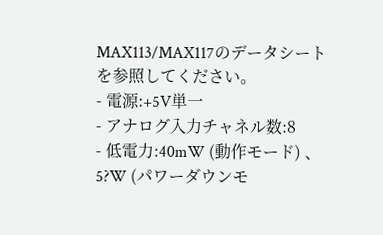MAX113/MAX117のデータシートを参照してください。
- 電源:+5V単一
- アナログ入力チャネル数:8
- 低電力:40mW (動作モード) 、5?W (パワーダウンモ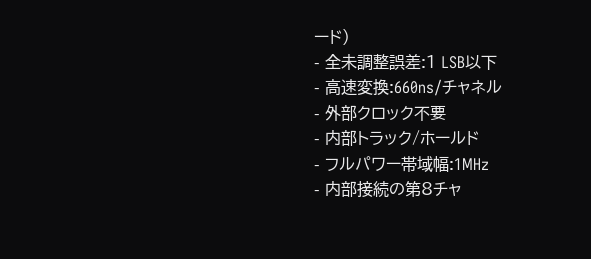ード)
- 全未調整誤差:1 LSB以下
- 高速変換:660ns/チャネル
- 外部クロック不要
- 内部トラック/ホールド
- フルパワー帯域幅:1MHz
- 内部接続の第8チャ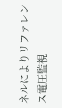ネルによりリファレンス電圧監視